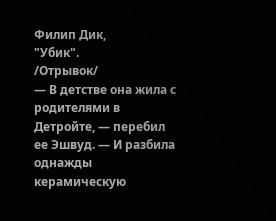Филип Дик,
"Убик".
/Отрывок/
— В детстве она жила с родителями в Детройте, — перебил ее Эшвуд. — И разбила однажды керамическую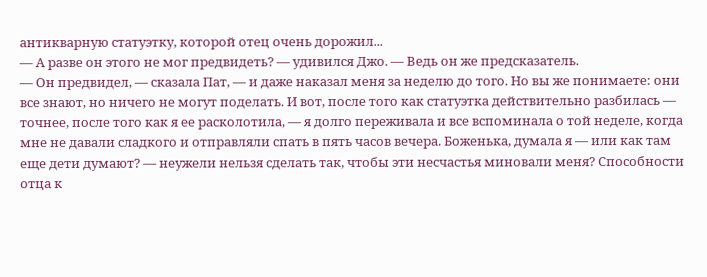антикварную статуэтку, которой отец очень дорожил...
— А разве он этого не мог предвидеть? — удивился Джо. — Ведь он же предсказатель.
— Он предвидел, — сказала Пат, — и даже наказал меня за неделю до того. Но вы же понимаете: они все знают, но ничего не могут поделать. И вот, после того как статуэтка действительно разбилась — точнее, после того как я ее расколотила, — я долго переживала и все вспоминала о той неделе, когда мне не давали сладкого и отправляли спать в пять часов вечера. Боженька, думала я — или как там еще дети думают? — неужели нельзя сделать так, чтобы эти несчастья миновали меня? Способности отца к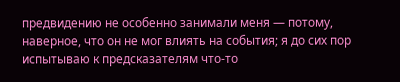предвидению не особенно занимали меня — потому, наверное, что он не мог влиять на события; я до сих пор испытываю к предсказателям что-то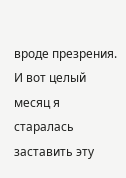вроде презрения. И вот целый месяц я старалась заставить эту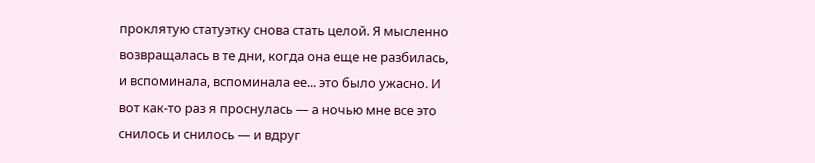проклятую статуэтку снова стать целой. Я мысленно возвращалась в те дни, когда она еще не разбилась, и вспоминала, вспоминала ее... это было ужасно. И вот как-то раз я проснулась — а ночью мне все это снилось и снилось — и вдруг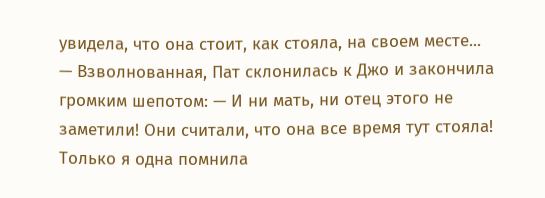увидела, что она стоит, как стояла, на своем месте... — Взволнованная, Пат склонилась к Джо и закончила громким шепотом: — И ни мать, ни отец этого не заметили! Они считали, что она все время тут стояла! Только я одна помнила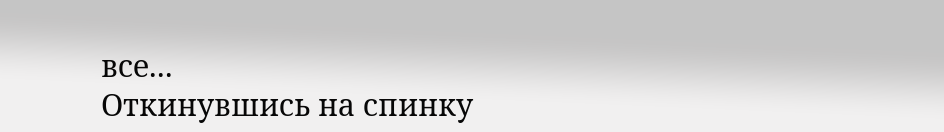все...
Откинувшись на спинку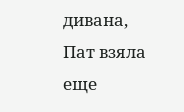дивана, Пат взяла еще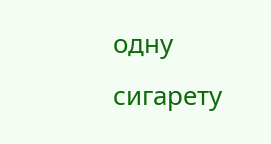одну сигарету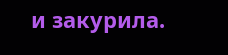и закурила.